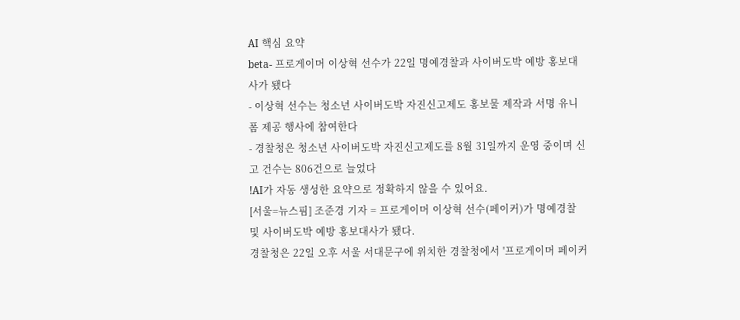AI 핵심 요약
beta- 프로게이머 이상혁 선수가 22일 명예경찰과 사이버도박 예방 홍보대사가 됐다
- 이상혁 선수는 청소년 사이버도박 자진신고제도 홍보물 제작과 서명 유니폼 제공 행사에 참여한다
- 경찰청은 청소년 사이버도박 자진신고제도를 8월 31일까지 운영 중이며 신고 건수는 806건으로 늘었다
!AI가 자동 생성한 요약으로 정확하지 않을 수 있어요.
[서울=뉴스핌] 조준경 기자 = 프로게이머 이상혁 선수(페이커)가 명예경찰 및 사이버도박 예방 홍보대사가 됐다.
경찰청은 22일 오후 서울 서대문구에 위치한 경찰청에서 '프로게이머 페이커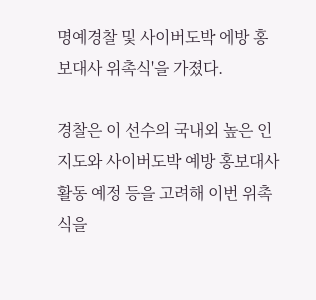명예경찰 및 사이버도박 에방 홍보대사 위촉식'을 가졌다.

경찰은 이 선수의 국내외 높은 인지도와 사이버도박 예방 홍보대사 활동 예정 등을 고려해 이번 위촉식을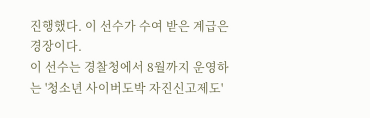진행했다. 이 선수가 수여 받은 계급은 경장이다.
이 선수는 경찰청에서 8월까지 운영하는 '청소년 사이버도박 자진신고제도'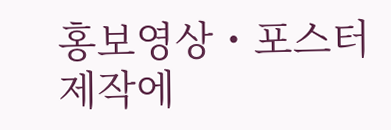홍보영상・포스터 제작에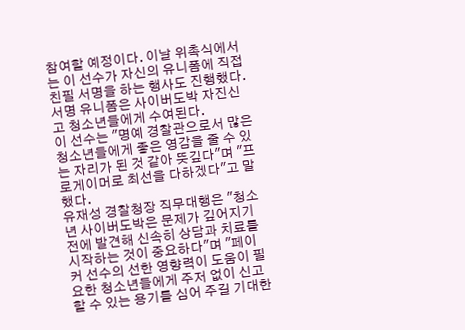참여할 예정이다. 이날 위촉식에서는 이 선수가 자신의 유니폼에 직접 친필 서명을 하는 행사도 진행했다. 서명 유니폼은 사이버도박 자진신고 청소년들에게 수여된다.
이 선수는 "명예 경찰관으로서 많은 청소년들에게 좋은 영감을 줄 수 있는 자리가 된 것 같아 뜻깊다"며 "프로게이머로 최선을 다하겠다"고 말했다.
유재성 경찰청장 직무대행은 "청소년 사이버도박은 문제가 깊어지기 전에 발견해 신속히 상담과 치료를 시작하는 것이 중요하다"며 "페이커 선수의 선한 영향력이 도움이 필요한 청소년들에게 주저 없이 신고할 수 있는 용기를 심어 주길 기대한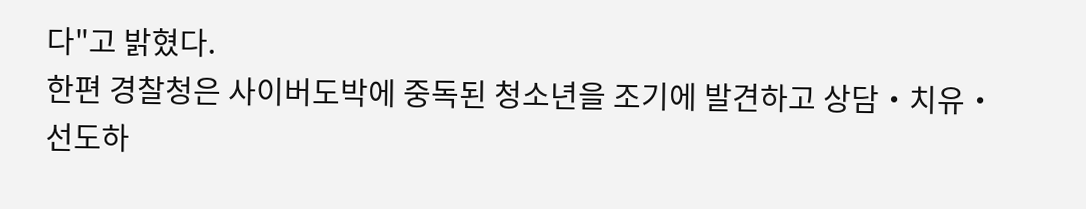다"고 밝혔다.
한편 경찰청은 사이버도박에 중독된 청소년을 조기에 발견하고 상담・치유・선도하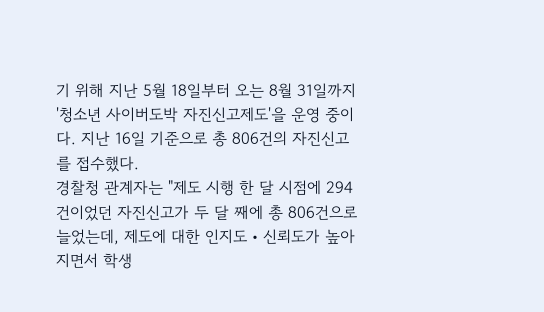기 위해 지난 5월 18일부터 오는 8월 31일까지 '청소년 사이버도박 자진신고제도'을 운영 중이다. 지난 16일 기준으로 총 806건의 자진신고를 접수했다.
경찰청 관계자는 "제도 시행 한 달 시점에 294건이었던 자진신고가 두 달 째에 총 806건으로 늘었는데, 제도에 대한 인지도・신뢰도가 높아지면서 학생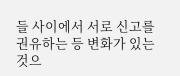들 사이에서 서로 신고를 권유하는 등 변화가 있는 것으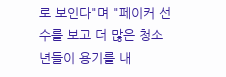로 보인다"며 "페이커 선수를 보고 더 많은 청소년들이 용기를 내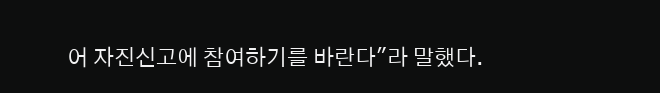어 자진신고에 참여하기를 바란다"라 말했다.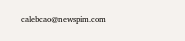calebcao@newspim.com